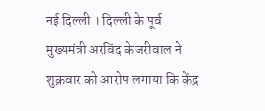नई दिल्ली । दिल्ली के पूर्व मुख्यमंत्री अरविंद केजरीवाल ने शुक्रवार को आरोप लगाया कि केंद्र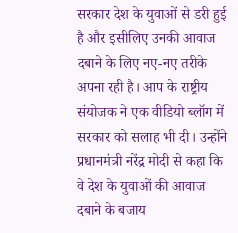सरकार देश के युवाओं से डरी हुई है और इसीलिए उनकी आवाज दबाने के लिए नए-नए तरीके अपना रही है। आप के राष्ट्रीय संयोजक ने एक वीडियो ब्लॉग में सरकार को सलाह भी दी। उन्होंने प्रधानमंत्री नरेंद्र मोदी से कहा कि वे देश के युवाओं की आवाज दबाने के बजाय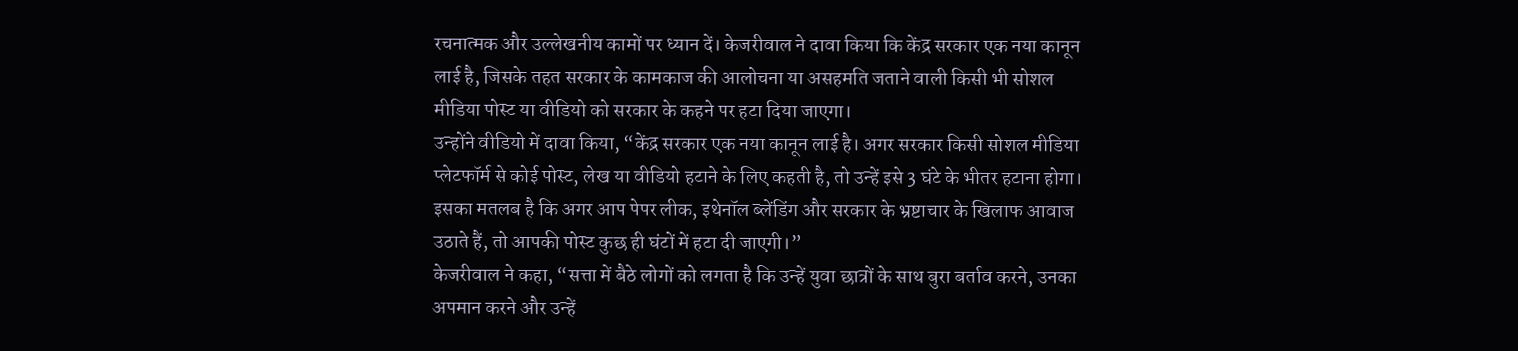रचनात्मक और उल्लेखनीय कामों पर ध्यान दें। केजरीवाल ने दावा किया कि केंद्र सरकार एक नया कानून लाई है, जिसके तहत सरकार के कामकाज की आलोचना या असहमति जताने वाली किसी भी सोशल मीडिया पोस्ट या वीडियो को सरकार के कहने पर हटा दिया जाएगा।
उन्होंने वीडियो में दावा किया, “केंद्र सरकार एक नया कानून लाई है। अगर सरकार किसी सोशल मीडिया प्लेटफॉर्म से कोई पोस्ट, लेख या वीडियो हटाने के लिए कहती है, तो उन्हें इसे 3 घंटे के भीतर हटाना होगा। इसका मतलब है कि अगर आप पेपर लीक, इथेनॉल ब्लेंडिंग और सरकार के भ्रष्टाचार के खिलाफ आवाज उठाते हैं, तो आपकी पोस्ट कुछ ही घंटों में हटा दी जाएगी।”
केजरीवाल ने कहा, “सत्ता में बैठे लोगों को लगता है कि उन्हें युवा छात्रों के साथ बुरा बर्ताव करने, उनका अपमान करने और उन्हें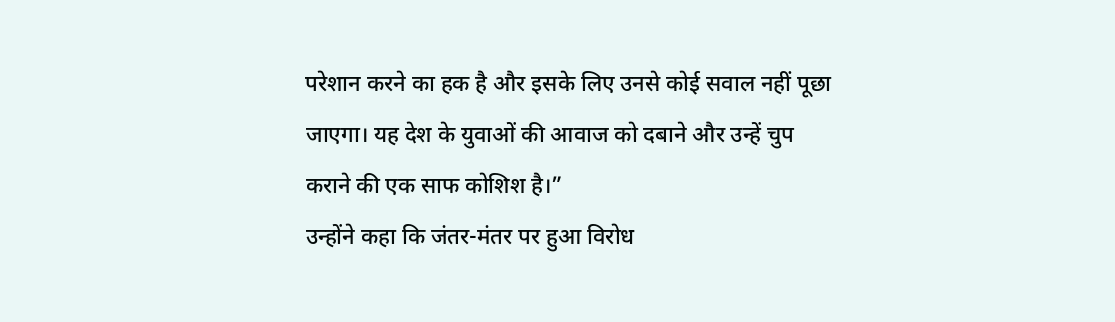परेशान करने का हक है और इसके लिए उनसे कोई सवाल नहीं पूछा जाएगा। यह देश के युवाओं की आवाज को दबाने और उन्हें चुप कराने की एक साफ कोशिश है।”
उन्होंने कहा कि जंतर-मंतर पर हुआ विरोध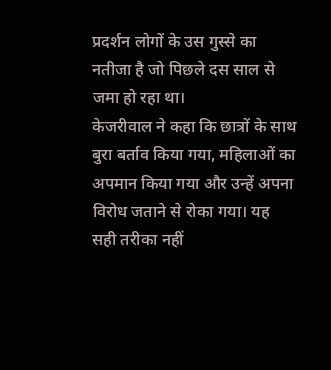प्रदर्शन लोगों के उस गुस्से का नतीजा है जो पिछले दस साल से जमा हो रहा था।
केजरीवाल ने कहा कि छात्रों के साथ बुरा बर्ताव किया गया, महिलाओं का अपमान किया गया और उन्हें अपना विरोध जताने से रोका गया। यह सही तरीका नहीं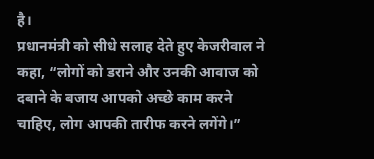है।
प्रधानमंत्री को सीधे सलाह देते हुए केजरीवाल ने कहा, “लोगों को डराने और उनकी आवाज को दबाने के बजाय आपको अच्छे काम करने चाहिए, लोग आपकी तारीफ करने लगेंगे।”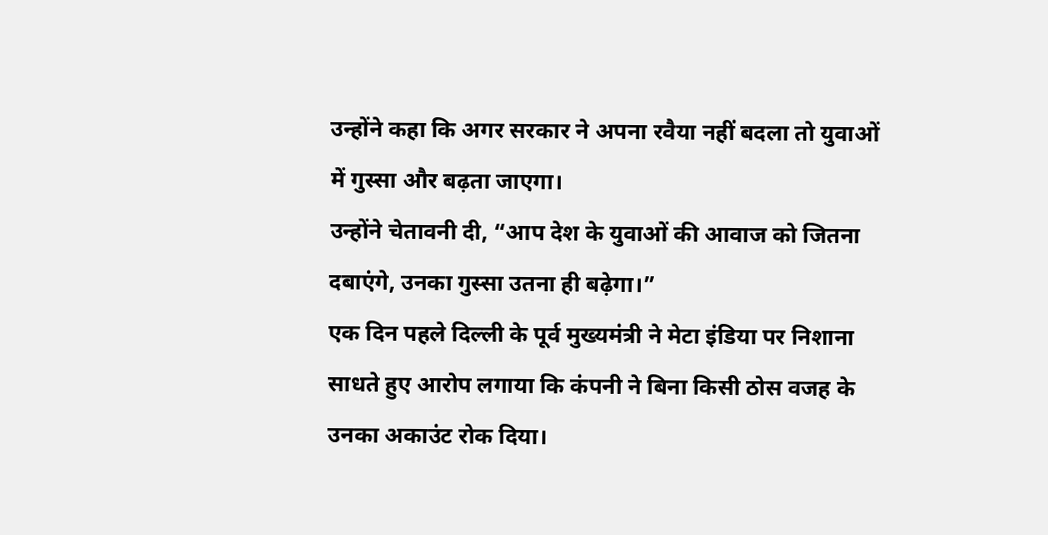उन्होंने कहा कि अगर सरकार ने अपना रवैया नहीं बदला तो युवाओं में गुस्सा और बढ़ता जाएगा।
उन्होंने चेतावनी दी, “आप देश के युवाओं की आवाज को जितना दबाएंगे, उनका गुस्सा उतना ही बढ़ेगा।”
एक दिन पहले दिल्ली के पूर्व मुख्यमंत्री ने मेटा इंडिया पर निशाना साधते हुए आरोप लगाया कि कंपनी ने बिना किसी ठोस वजह के उनका अकाउंट रोक दिया।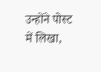उन्होंने पोस्ट में लिखा,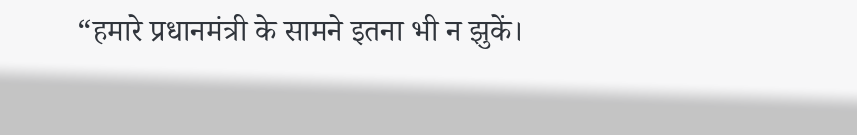“हमारे प्रधानमंत्री के सामने इतना भी न झुकें।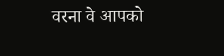वरना वे आपको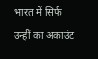भारत में सिर्फ उन्हीं का अकाउंट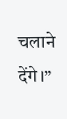चलाने देंगे।”